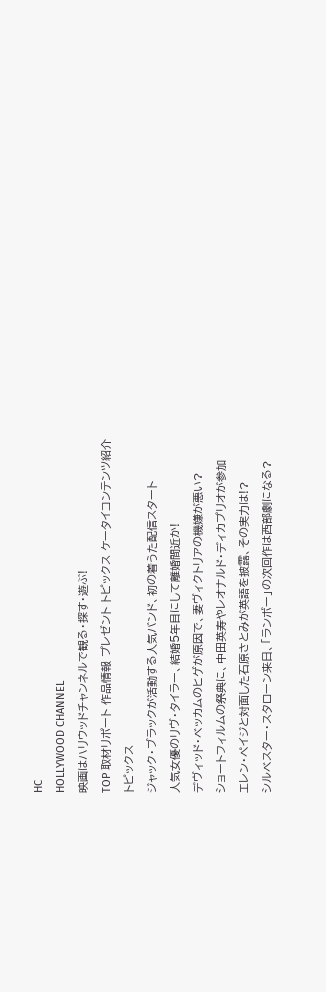HC
HOLLYWOOD CHANNEL
映画はハリウッドチャンネルで観る・探す・遊ぶ!
TOP 取材リポート 作品情報 プレゼント トピックス ケータイコンテンツ紹介
トピックス
ジャック・ブラックが活動する人気バンド、初の着うた配信スタート
人気女優のリヴ・タイラー、結婚5年目にして離婚間近か!
デヴィッド・ベッカムのヒゲが原因で、妻ヴィクトリアの機嫌が悪い?
ショートフィルムの祭典に、中田英寿やレオナルド・ディカプリオが参加
エレン・ペイジと対面した石原さとみが英語を披露、その実力は!?
シルベスター・スタローン来日、「ランボー」の次回作は西部劇になる?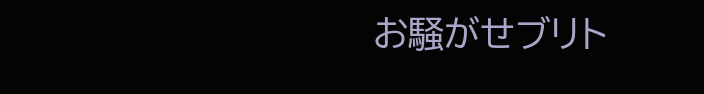お騒がせブリト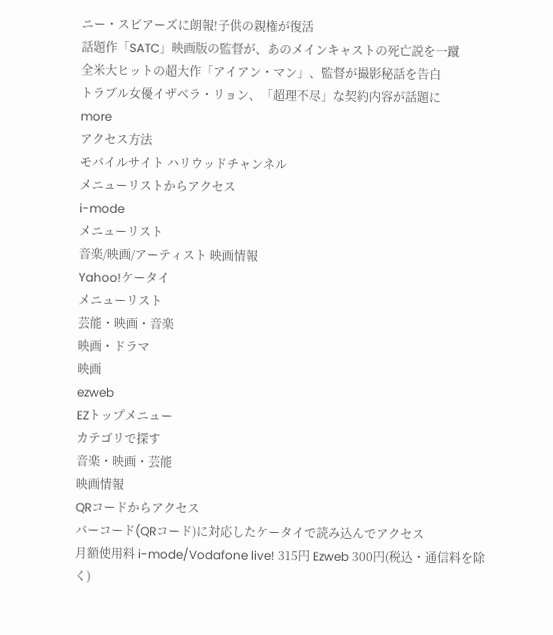ニー・スピアーズに朗報!子供の親権が復活
話題作「SATC」映画版の監督が、あのメインキャストの死亡説を一蹴
全米大ヒットの超大作「アイアン・マン」、監督が撮影秘話を告白
トラブル女優イザベラ・リョン、「超理不尽」な契約内容が話題に
more
アクセス方法
モバイルサイト ハリウッドチャンネル
メニューリストからアクセス
i-mode
メニューリスト
音楽/映画/アーティスト 映画情報
Yahoo!ケータイ
メニューリスト
芸能・映画・音楽
映画・ドラマ
映画
ezweb
EZトップメニュー
カテゴリで探す
音楽・映画・芸能
映画情報
QRコードからアクセス
バーコード(QRコード)に対応したケータイで読み込んでアクセス
月額使用料 i-mode/Vodafone live! 315円 Ezweb 300円(税込・通信料を除く)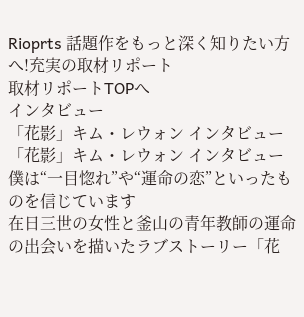Rioprts 話題作をもっと深く知りたい方へ!充実の取材リポート
取材リポートTOPへ
インタビュー
「花影」キム・レウォン インタビュー
「花影」キム・レウォン インタビュー
僕は“一目惚れ”や“運命の恋”といったものを信じています
在日三世の女性と釜山の青年教師の運命の出会いを描いたラブストーリー「花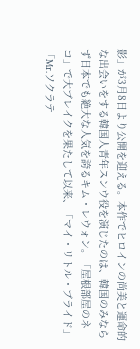影」が3月8日より公開を迎える。本作でヒロインの尚美と運命的な出会いをする韓国人青年スンウ役を演じたのは、韓国のみならず日本でも絶大な人気を誇るキム・レウォン。「屋根部屋のネコ」で大ブレイクを果たして以来、「マイ・リトル・ブライド」「Mr.ソクラテ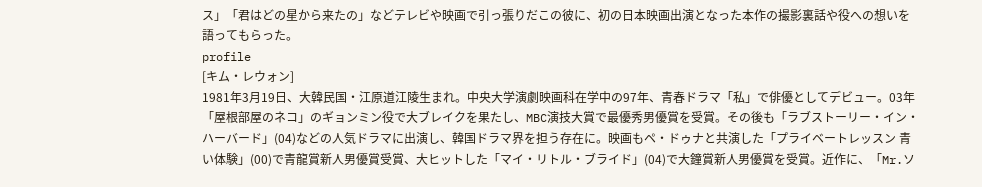ス」「君はどの星から来たの」などテレビや映画で引っ張りだこの彼に、初の日本映画出演となった本作の撮影裏話や役への想いを語ってもらった。
profile
[キム・レウォン]
1981年3月19日、大韓民国・江原道江陵生まれ。中央大学演劇映画科在学中の97年、青春ドラマ「私」で俳優としてデビュー。03年「屋根部屋のネコ」のギョンミン役で大ブレイクを果たし、MBC演技大賞で最優秀男優賞を受賞。その後も「ラブストーリー・イン・ハーバード」(04)などの人気ドラマに出演し、韓国ドラマ界を担う存在に。映画もペ・ドゥナと共演した「プライベートレッスン 青い体験」(00)で青龍賞新人男優賞受賞、大ヒットした「マイ・リトル・ブライド」(04)で大鐘賞新人男優賞を受賞。近作に、「Mr.ソ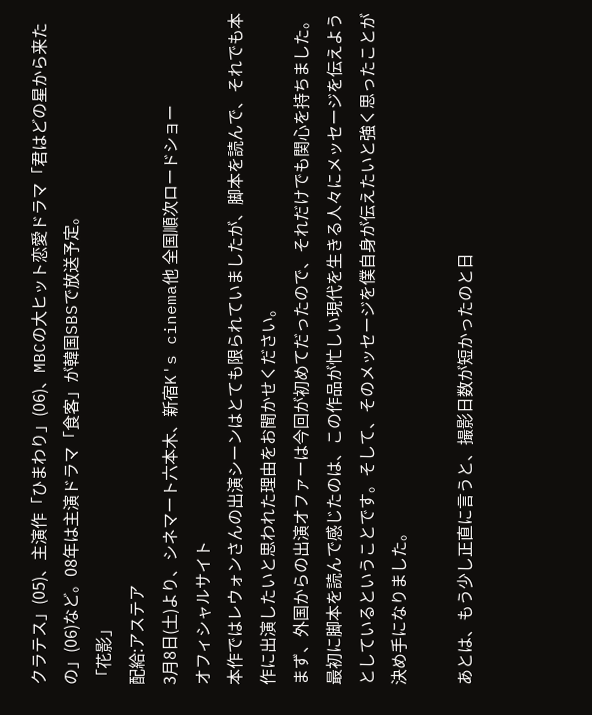クラテス」(05)、主演作「ひまわり」(06)、MBCの大ヒット恋愛ドラマ「君はどの星から来たの」(06)など。08年は主演ドラマ「食客」が韓国SBSで放送予定。
「花影」
配給:アステア
3月8日(土)より、シネマート六本木、新宿K's cinema他 全国順次ロードショー
オフィシャルサイト
本作ではレウォンさんの出演シーンはとても限られていましたが、脚本を読んで、それでも本作に出演したいと思われた理由をお聞かせください。
まず、外国からの出演オファーは今回が初めてだったので、それだけでも関心を持ちました。最初に脚本を読んで感じたのは、この作品が忙しい現代を生きる人々にメッセージを伝えようとしているということです。そして、そのメッセージを僕自身が伝えたいと強く思ったことが決め手になりました。

あとは、もう少し正直に言うと、撮影日数が短かったのと日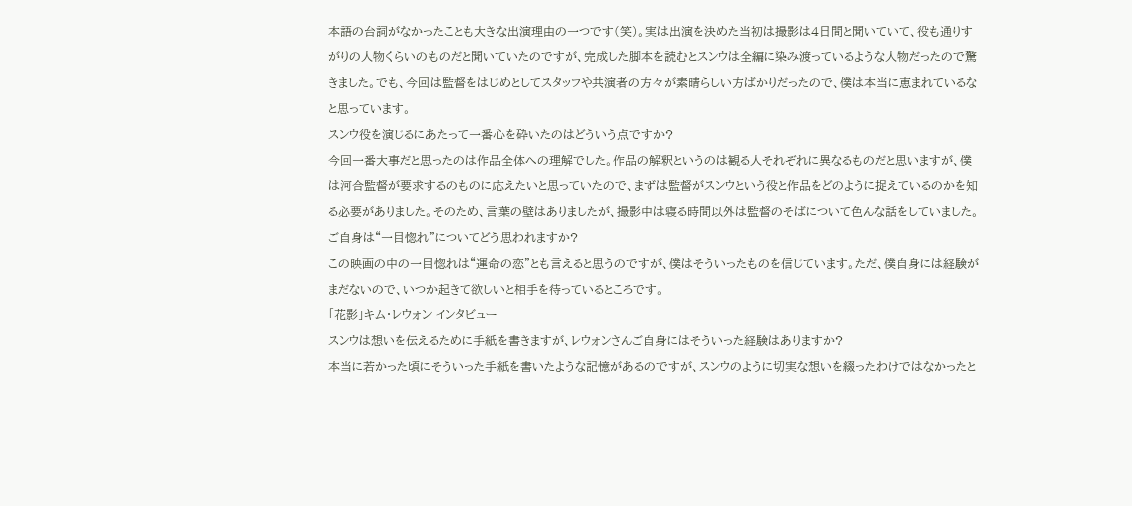本語の台詞がなかったことも大きな出演理由の一つです(笑)。実は出演を決めた当初は撮影は4日間と聞いていて、役も通りすがりの人物くらいのものだと聞いていたのですが、完成した脚本を読むとスンウは全編に染み渡っているような人物だったので驚きました。でも、今回は監督をはじめとしてスタッフや共演者の方々が素晴らしい方ばかりだったので、僕は本当に恵まれているなと思っています。
スンウ役を演じるにあたって一番心を砕いたのはどういう点ですか?
今回一番大事だと思ったのは作品全体への理解でした。作品の解釈というのは観る人それぞれに異なるものだと思いますが、僕は河合監督が要求するのものに応えたいと思っていたので、まずは監督がスンウという役と作品をどのように捉えているのかを知る必要がありました。そのため、言葉の壁はありましたが、撮影中は寝る時間以外は監督のそばについて色んな話をしていました。
ご自身は“一目惚れ”についてどう思われますか?
この映画の中の一目惚れは“運命の恋”とも言えると思うのですが、僕はそういったものを信じています。ただ、僕自身には経験がまだないので、いつか起きて欲しいと相手を待っているところです。
「花影」キム・レウォン インタビュー
スンウは想いを伝えるために手紙を書きますが、レウォンさんご自身にはそういった経験はありますか?
本当に若かった頃にそういった手紙を書いたような記憶があるのですが、スンウのように切実な想いを綴ったわけではなかったと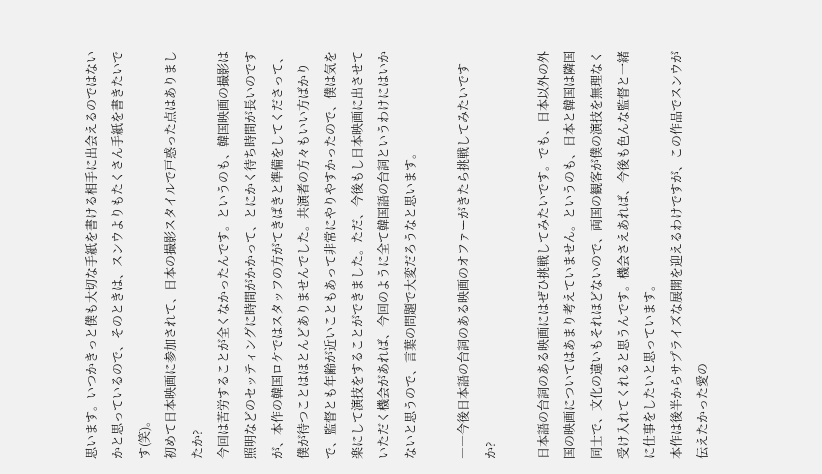思います。いつかきっと僕も大切な手紙を書ける相手に出会えるのではないかと思っているので、そのときは、スンウよりもたくさん手紙を書きたいです(笑)。
初めて日本映画に参加されて、日本の撮影スタイルで戸惑った点はありましたか?
今回は苦労することが全くなかったんです。というのも、韓国映画の撮影は照明などのセッティングに時間がかかって、とにかく待ち時間が長いのですが、本作の韓国ロケではスタッフの方がてきぱきと準備をしてくださって、僕が待つことはほとんどありませんでした。共演者の方々もいい方ばかりで、監督とも年齢が近いこともあって非常にやりやすかったので、僕は気を楽にして演技をすることができました。ただ、今後もし日本映画に出させていただく機会があれば、今回のように全て韓国語の台詞というわけにはいかないと思うので、言葉の問題で大変だろうなと思います。

――今後日本語の台詞のある映画のオファーがきたら挑戦してみたいですか?

日本語の台詞のある映画にはぜひ挑戦してみたいです。でも、日本以外の外国の映画についてはあまり考えていません。というのも、日本と韓国は隣国同士で、文化の違いもそれほどないので、両国の観客が僕の演技を無理なく受け入れてくれると思うんです。機会さえあれば、今後も色んな監督と一緒に仕事をしたいと思っています。
本作は後半からサプライズな展開を迎えるわけですが、この作品でスンウが伝えたかった愛の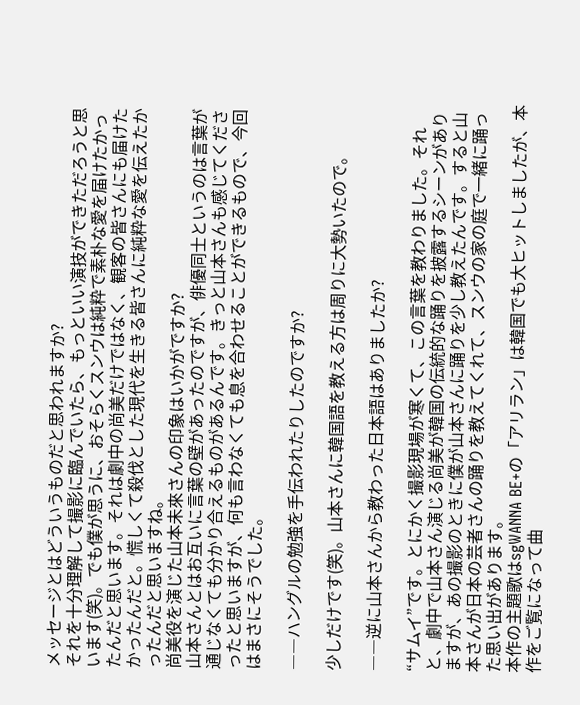メッセージとはどういうものだと思われますか?
それを十分理解して撮影に臨んでいたら、もっといい演技ができただろうと思います(笑)。でも僕が思うに、おそらくスンウは純粋で素朴な愛を届けたかったんだと思います。それは劇中の尚美だけではなく、観客の皆さんにも届けたかったんだと。慌しくて殺伐とした現代を生きる皆さんに純粋な愛を伝えたかったんだと思いますね。
尚美役を演じた山本未來さんの印象はいかがですか?
山本さんとはお互いに言葉の壁があったのですが、俳優同士というのは言葉が通じなくても分かり合えるものがあるんです。きっと山本さんも感じてくださったと思いますが、何も言わなくても息を合わせることができるもので、今回はまさにそうでした。

――ハングルの勉強を手伝われたりしたのですか?

少しだけです(笑)。山本さんに韓国語を教える方は周りに大勢いたので。

――逆に山本さんから教わった日本語はありましたか?

“サムイ”です。とにかく撮影現場が寒くて、この言葉を教わりました。それと、劇中で山本さん演じる尚美が韓国の伝統的な踊りを披露するシーンがありますが、あの撮影のときに僕が山本さんに踊りを少し教えたんです。すると山本さんが日本の芸者さんの踊りを教えてくれて、スンウの家の庭で一緒に踊った思い出があります。
本作の主題歌はsgWANNA BE+の「アリラン」は韓国でも大ヒットしましたが、本作をご覧になって曲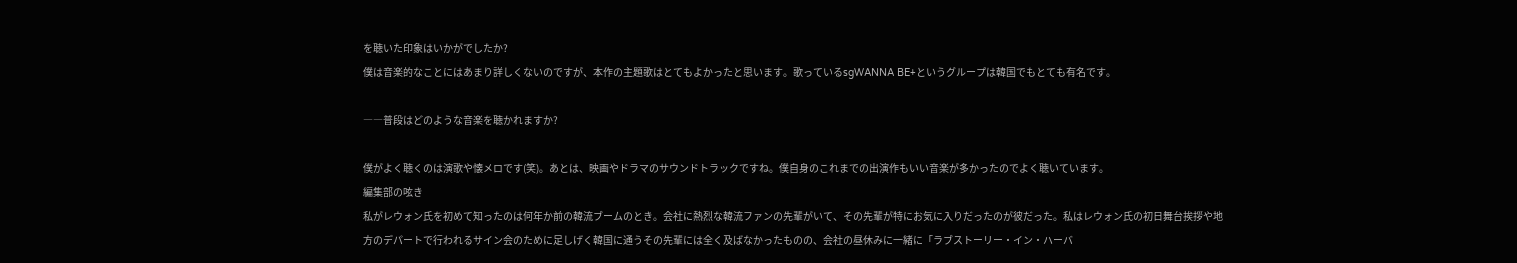を聴いた印象はいかがでしたか?
僕は音楽的なことにはあまり詳しくないのですが、本作の主題歌はとてもよかったと思います。歌っているsgWANNA BE+というグループは韓国でもとても有名です。

――普段はどのような音楽を聴かれますか?

僕がよく聴くのは演歌や懐メロです(笑)。あとは、映画やドラマのサウンドトラックですね。僕自身のこれまでの出演作もいい音楽が多かったのでよく聴いています。
編集部の呟き
私がレウォン氏を初めて知ったのは何年か前の韓流ブームのとき。会社に熱烈な韓流ファンの先輩がいて、その先輩が特にお気に入りだったのが彼だった。私はレウォン氏の初日舞台挨拶や地方のデパートで行われるサイン会のために足しげく韓国に通うその先輩には全く及ばなかったものの、会社の昼休みに一緒に「ラブストーリー・イン・ハーバ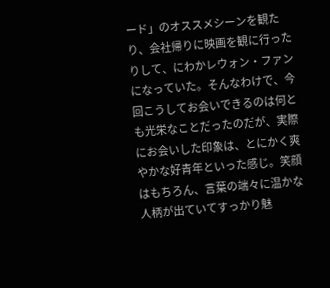ード」のオススメシーンを観たり、会社帰りに映画を観に行ったりして、にわかレウォン・ファンになっていた。そんなわけで、今回こうしてお会いできるのは何とも光栄なことだったのだが、実際にお会いした印象は、とにかく爽やかな好青年といった感じ。笑顔はもちろん、言葉の端々に温かな人柄が出ていてすっかり魅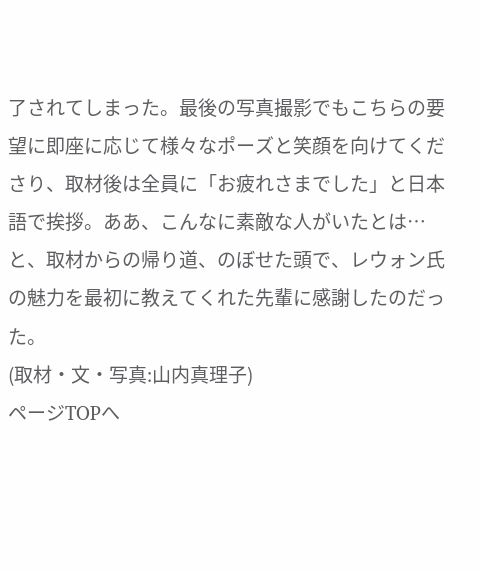了されてしまった。最後の写真撮影でもこちらの要望に即座に応じて様々なポーズと笑顔を向けてくださり、取材後は全員に「お疲れさまでした」と日本語で挨拶。ああ、こんなに素敵な人がいたとは…と、取材からの帰り道、のぼせた頭で、レウォン氏の魅力を最初に教えてくれた先輩に感謝したのだった。
(取材・文・写真:山内真理子)
ページTOPへ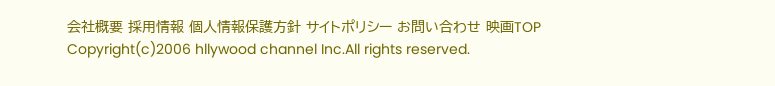会社概要 採用情報 個人情報保護方針 サイトポリシー お問い合わせ 映画TOP
Copyright(c)2006 hllywood channel Inc.All rights reserved.